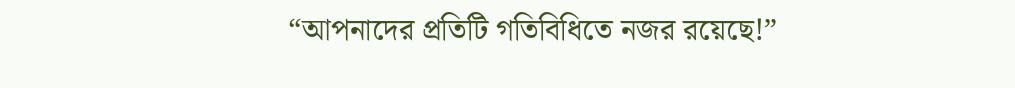“আপনাদের প্রতিটি গতিবিধিতে নজর রয়েছে!”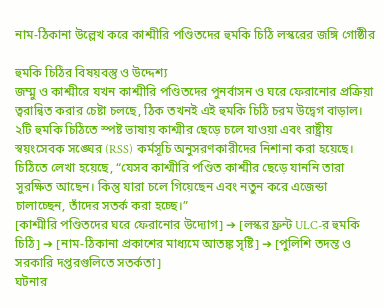নাম-ঠিকানা উল্লেখ করে কাশ্মীরি পণ্ডিতদের হুমকি চিঠি লস্করের জঙ্গি গোষ্ঠীর

হুমকি চিঠির বিষয়বস্তু ও উদ্দেশ্য
জম্মু ও কাশ্মীরে যখন কাশ্মীরি পণ্ডিতদের পুনর্বাসন ও ঘরে ফেরানোর প্রক্রিয়া ত্বরান্বিত করার চেষ্টা চলছে, ঠিক তখনই এই হুমকি চিঠি চরম উদ্বেগ বাড়াল। ২টি হুমকি চিঠিতে স্পষ্ট ভাষায় কাশ্মীর ছেড়ে চলে যাওয়া এবং রাষ্ট্রীয় স্বয়ংসেবক সঙ্ঘের (RSS) কর্মসূচি অনুসরণকারীদের নিশানা করা হয়েছে।
চিঠিতে লেখা হয়েছে, “যেসব কাশ্মীরি পণ্ডিত কাশ্মীর ছেড়ে যাননি তারা সুরক্ষিত আছেন। কিন্তু যারা চলে গিয়েছেন এবং নতুন করে এজেন্ডা চালাচ্ছেন, তাঁদের সতর্ক করা হচ্ছে।”
[কাশ্মীরি পণ্ডিতদের ঘরে ফেরানোর উদ্যোগ] ➔ [লস্কর ফ্রন্ট ULC-র হুমকি চিঠি] ➔ [নাম-ঠিকানা প্রকাশের মাধ্যমে আতঙ্ক সৃষ্টি] ➔ [পুলিশি তদন্ত ও সরকারি দপ্তরগুলিতে সতর্কতা]
ঘটনার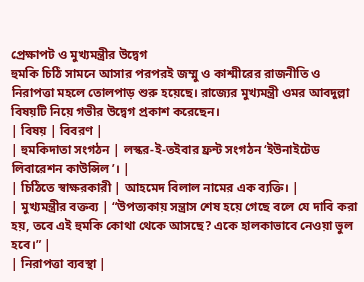প্রেক্ষাপট ও মুখ্যমন্ত্রীর উদ্বেগ
হুমকি চিঠি সামনে আসার পরপরই জম্মু ও কাশ্মীরের রাজনীতি ও নিরাপত্তা মহলে তোলপাড় শুরু হয়েছে। রাজ্যের মুখ্যমন্ত্রী ওমর আবদুল্লা বিষয়টি নিয়ে গভীর উদ্বেগ প্রকাশ করেছেন।
| বিষয় | বিবরণ |
| হুমকিদাতা সংগঠন | লস্কর-ই-তইবার ফ্রন্ট সংগঠন ‘ইউনাইটেড লিবারেশন কাউন্সিল’। |
| চিঠিতে স্বাক্ষরকারী | আহমেদ বিলাল নামের এক ব্যক্তি। |
| মুখ্যমন্ত্রীর বক্তব্য | “উপত্যকায় সন্ত্রাস শেষ হয়ে গেছে বলে যে দাবি করা হয়, তবে এই হুমকি কোথা থেকে আসছে? একে হালকাভাবে নেওয়া ভুল হবে।” |
| নিরাপত্তা ব্যবস্থা |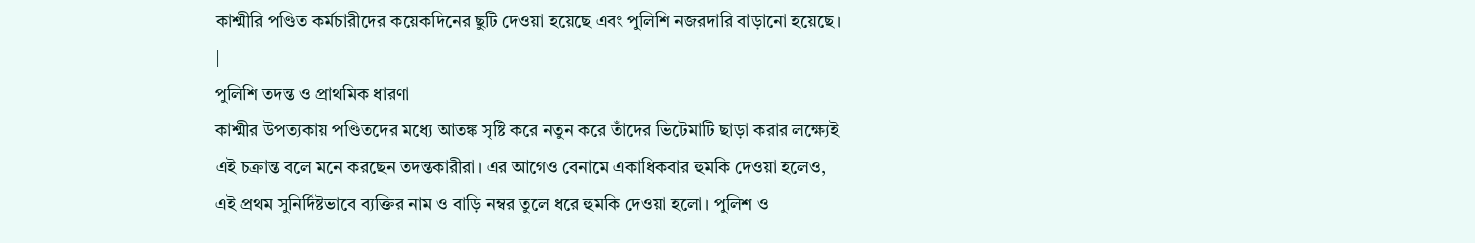কাশ্মীরি পণ্ডিত কর্মচারীদের কয়েকদিনের ছুটি দেওয়া হয়েছে এবং পুলিশি নজরদারি বাড়ানো হয়েছে। |
পুলিশি তদন্ত ও প্রাথমিক ধারণা
কাশ্মীর উপত্যকায় পণ্ডিতদের মধ্যে আতঙ্ক সৃষ্টি করে নতুন করে তাঁদের ভিটেমাটি ছাড়া করার লক্ষ্যেই এই চক্রান্ত বলে মনে করছেন তদন্তকারীরা। এর আগেও বেনামে একাধিকবার হুমকি দেওয়া হলেও, এই প্রথম সুনির্দিষ্টভাবে ব্যক্তির নাম ও বাড়ি নম্বর তুলে ধরে হুমকি দেওয়া হলো। পুলিশ ও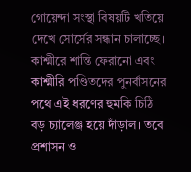গোয়েন্দা সংস্থা বিষয়টি খতিয়ে দেখে সোর্সের সন্ধান চালাচ্ছে।
কাশ্মীরে শান্তি ফেরানো এবং কাশ্মীরি পণ্ডিতদের পুনর্বাসনের পথে এই ধরণের হুমকি চিঠি বড় চ্যালেঞ্জ হয়ে দাঁড়াল। তবে প্রশাসন ও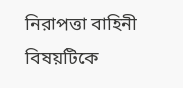নিরাপত্তা বাহিনী বিষয়টিকে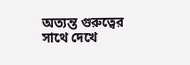অত্যন্ত গুরুত্বের সাথে দেখে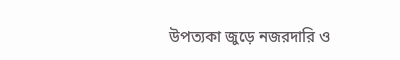উপত্যকা জুড়ে নজরদারি ও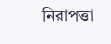নিরাপত্তা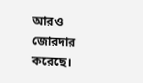আরও জোরদার করেছে।